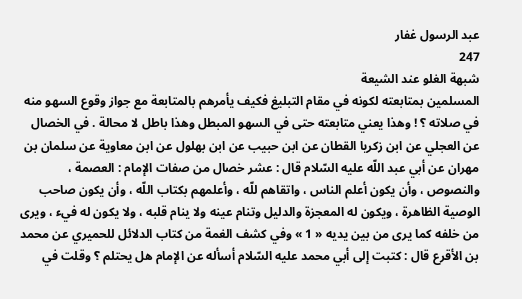عبد الرسول غفار
247
شبهة الغلو عند الشيعة
المسلمين بمتابعته لكونه في مقام التبليغ فكيف يأمرهم بالمتابعة مع جواز وقوع السهو منه في صلاته ؟ ! وهذا يعني متابعته حتى في السهو المبطل وهذا باطل لا محالة . في الخصال عن العجلي عن ابن زكريا القطان عن ابن حبيب عن ابن بهلول عن ابن معاوية عن سلمان بن مهران عن أبي عبد اللّه عليه السّلام قال : عشر خصال من صفات الإمام : العصمة ، والنصوص ، وأن يكون أعلم الناس ، واتقاهم للّه ، وأعلمهم بكتاب اللّه ، وأن يكون صاحب الوصية الظاهرة ، ويكون له المعجزة والدليل وتنام عينه ولا ينام قلبه ، ولا يكون له فيء ، ويرى من خلفه كما يرى من بين يديه « 1 » وفي كشف الغمة من كتاب الدلائل للحميري عن محمد بن الأقرع قال : كتبت إلى أبي محمد عليه السّلام أسأله عن الإمام هل يحتلم ؟ وقلت في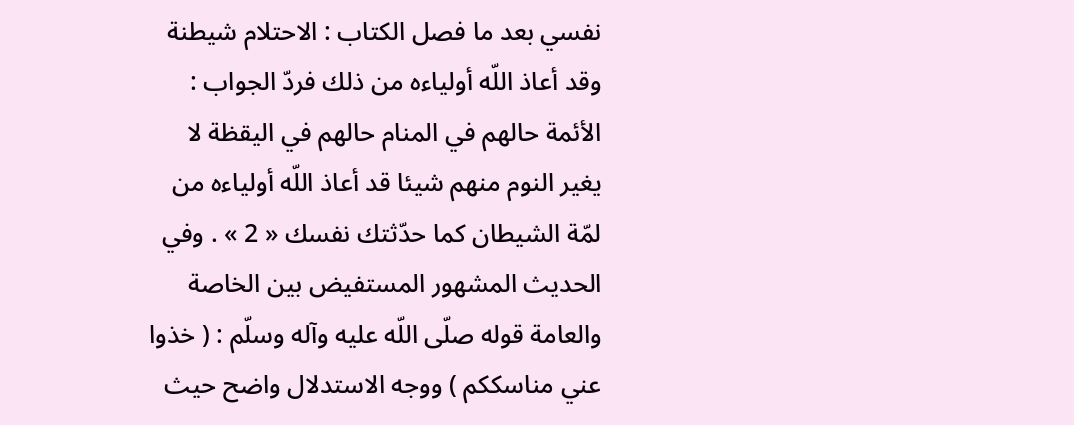نفسي بعد ما فصل الكتاب : الاحتلام شيطنة وقد أعاذ اللّه أولياءه من ذلك فردّ الجواب : الأئمة حالهم في المنام حالهم في اليقظة لا يغير النوم منهم شيئا قد أعاذ اللّه أولياءه من لمّة الشيطان كما حدّثتك نفسك « 2 » . وفي الحديث المشهور المستفيض بين الخاصة والعامة قوله صلّى اللّه عليه وآله وسلّم : ( خذوا عني مناسككم ) ووجه الاستدلال واضح حيث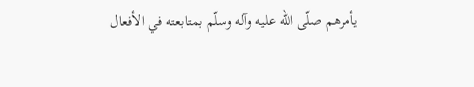يأمرهم صلّى اللّه عليه وآله وسلّم بمتابعته في الأفعال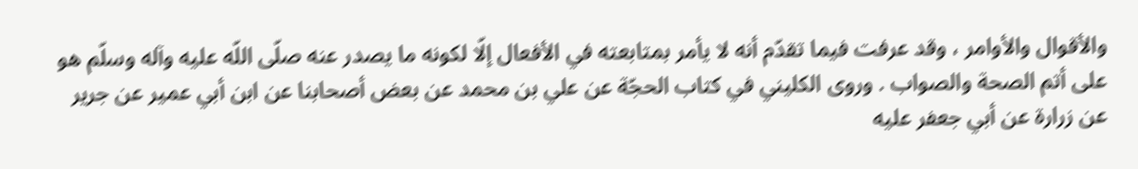والأقوال والأوامر ، وقد عرفت فيما تقدّم أنه لا يأمر بمتابعته في الأفعال إلّا لكونه ما يصدر عنه صلّى اللّه عليه وآله وسلّم هو على أتم الصحة والصواب . وروى الكليني في كتاب الحجّة عن علي بن محمد عن بعض أصحابنا عن ابن أبي عمير عن جرير عن زرارة عن أبي جعفر عليه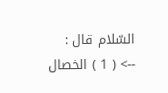السّلام قال :
--> ( 1 ) الخصال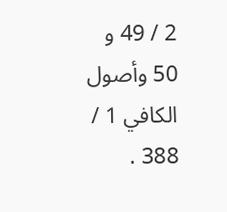2 / 49 و 50 وأصول الكافي 1 / 388 .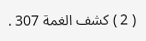( 2 ) كشف الغمة 307 .